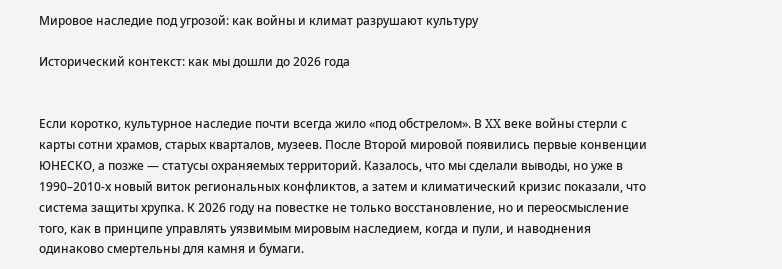Мировое наследие под угрозой: как войны и климат разрушают культуру

Исторический контекст: как мы дошли до 2026 года


Если коротко, культурное наследие почти всегда жило «под обстрелом». В XX веке войны стерли с карты сотни храмов, старых кварталов, музеев. После Второй мировой появились первые конвенции ЮНЕСКО, а позже — статусы охраняемых территорий. Казалось, что мы сделали выводы, но уже в 1990–2010‑х новый виток региональных конфликтов, а затем и климатический кризис показали, что система защиты хрупка. К 2026 году на повестке не только восстановление, но и переосмысление того, как в принципе управлять уязвимым мировым наследием, когда и пули, и наводнения одинаково смертельны для камня и бумаги.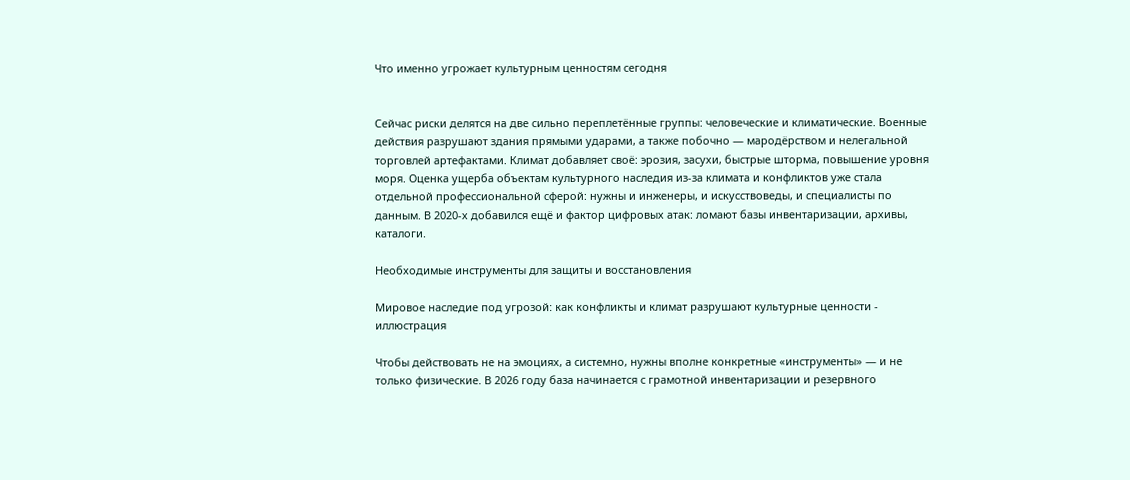Что именно угрожает культурным ценностям сегодня


Сейчас риски делятся на две сильно переплетённые группы: человеческие и климатические. Военные действия разрушают здания прямыми ударами, а также побочно — мародёрством и нелегальной торговлей артефактами. Климат добавляет своё: эрозия, засухи, быстрые шторма, повышение уровня моря. Оценка ущерба объектам культурного наследия из-за климата и конфликтов уже стала отдельной профессиональной сферой: нужны и инженеры, и искусствоведы, и специалисты по данным. В 2020‑х добавился ещё и фактор цифровых атак: ломают базы инвентаризации, архивы, каталоги.

Необходимые инструменты для защиты и восстановления

Мировое наследие под угрозой: как конфликты и климат разрушают культурные ценности - иллюстрация

Чтобы действовать не на эмоциях, а системно, нужны вполне конкретные «инструменты» — и не только физические. В 2026 году база начинается с грамотной инвентаризации и резервного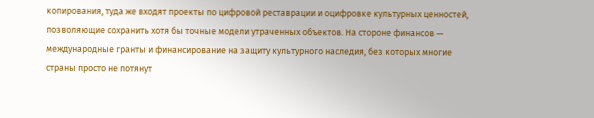копирования, туда же входят проекты по цифровой реставрации и оцифровке культурных ценностей, позволяющие сохранить хотя бы точные модели утраченных объектов. На стороне финансов — международные гранты и финансирование на защиту культурного наследия, без которых многие страны просто не потянут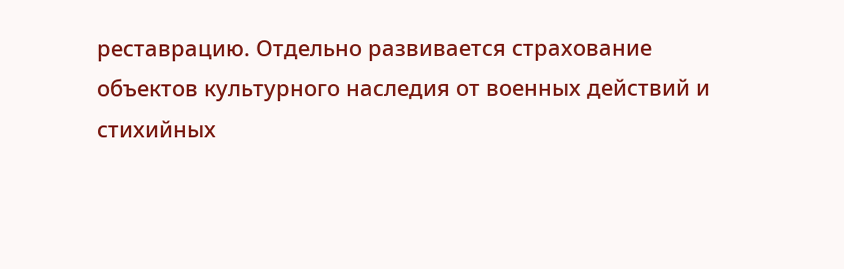реставрацию. Отдельно развивается страхование объектов культурного наследия от военных действий и стихийных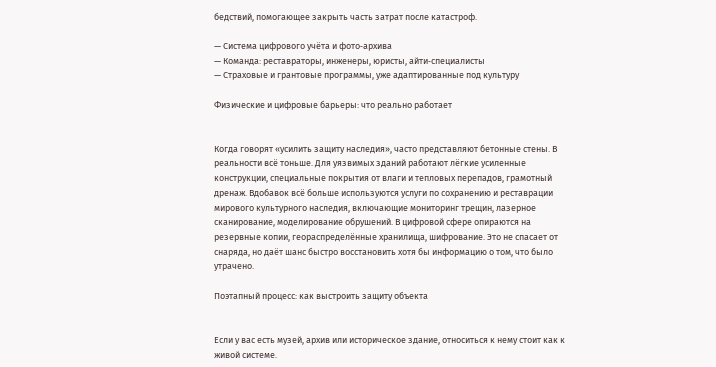бедствий, помогающее закрыть часть затрат после катастроф.

— Система цифрового учёта и фото‑архива
— Команда: реставраторы, инженеры, юристы, айти‑специалисты
— Страховые и грантовые программы, уже адаптированные под культуру

Физические и цифровые барьеры: что реально работает


Когда говорят «усилить защиту наследия», часто представляют бетонные стены. В реальности всё тоньше. Для уязвимых зданий работают лёгкие усиленные конструкции, специальные покрытия от влаги и тепловых перепадов, грамотный дренаж. Вдобавок всё больше используются услуги по сохранению и реставрации мирового культурного наследия, включающие мониторинг трещин, лазерное сканирование, моделирование обрушений. В цифровой сфере опираются на резервные копии, геораспределённые хранилища, шифрование. Это не спасает от снаряда, но даёт шанс быстро восстановить хотя бы информацию о том, что было утрачено.

Поэтапный процесс: как выстроить защиту объекта


Если у вас есть музей, архив или историческое здание, относиться к нему стоит как к живой системе.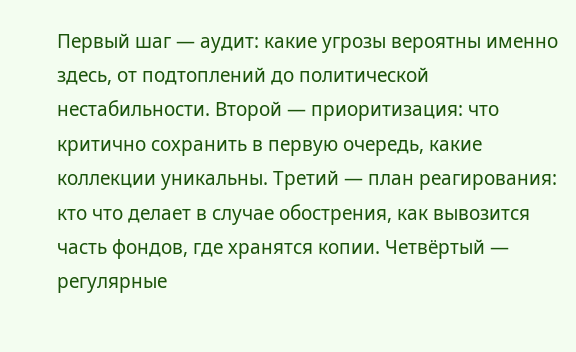Первый шаг — аудит: какие угрозы вероятны именно здесь, от подтоплений до политической нестабильности. Второй — приоритизация: что критично сохранить в первую очередь, какие коллекции уникальны. Третий — план реагирования: кто что делает в случае обострения, как вывозится часть фондов, где хранятся копии. Четвёртый — регулярные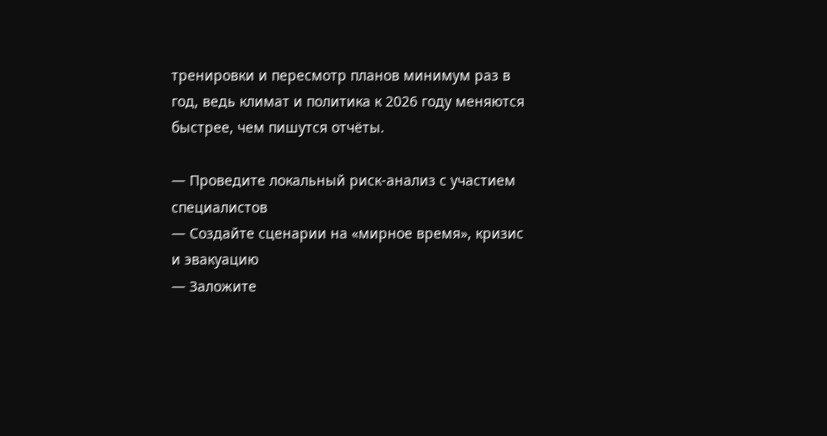тренировки и пересмотр планов минимум раз в год, ведь климат и политика к 2026 году меняются быстрее, чем пишутся отчёты.

— Проведите локальный риск‑анализ с участием специалистов
— Создайте сценарии на «мирное время», кризис и эвакуацию
— Заложите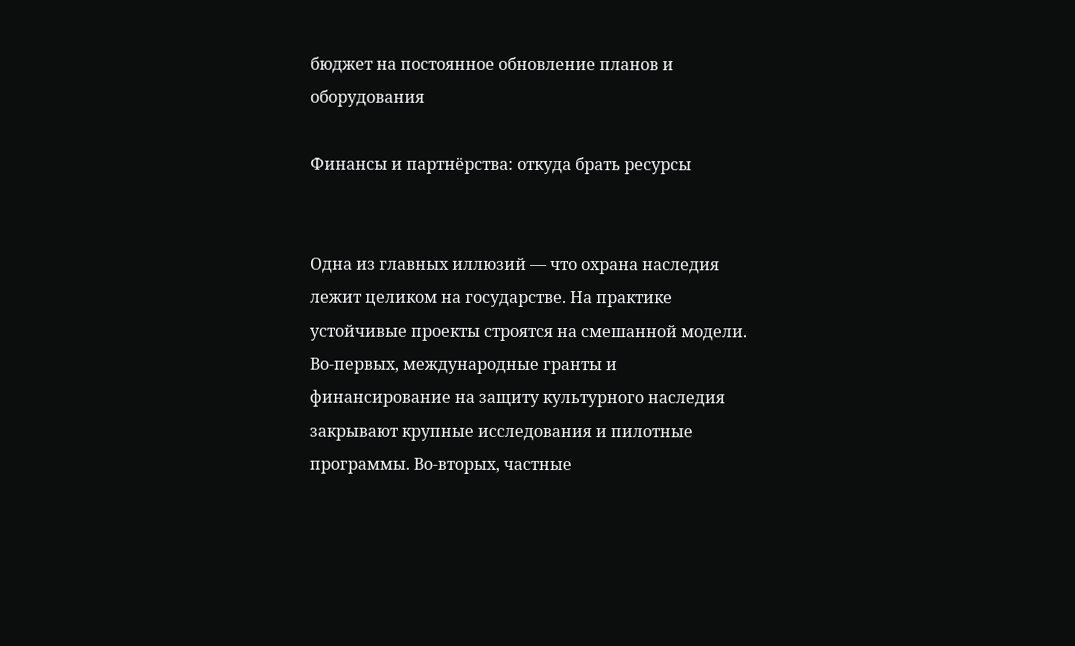бюджет на постоянное обновление планов и оборудования

Финансы и партнёрства: откуда брать ресурсы


Одна из главных иллюзий — что охрана наследия лежит целиком на государстве. На практике устойчивые проекты строятся на смешанной модели. Во-первых, международные гранты и финансирование на защиту культурного наследия закрывают крупные исследования и пилотные программы. Во-вторых, частные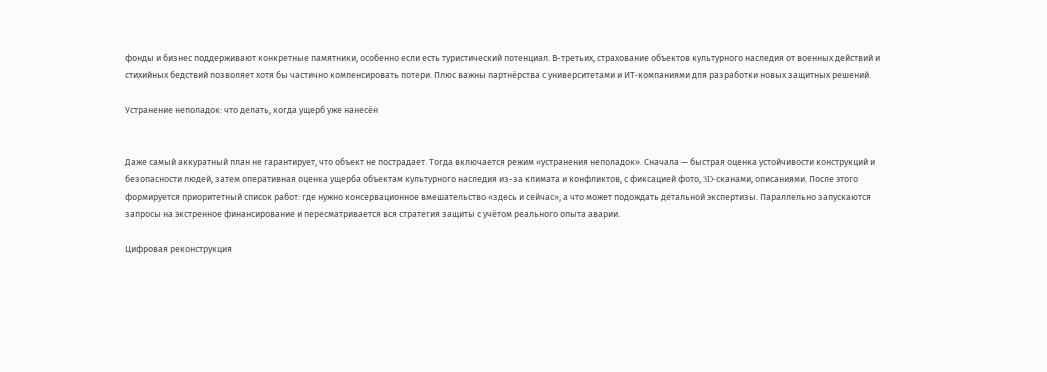фонды и бизнес поддерживают конкретные памятники, особенно если есть туристический потенциал. В-третьих, страхование объектов культурного наследия от военных действий и стихийных бедствий позволяет хотя бы частично компенсировать потери. Плюс важны партнёрства с университетами и ИТ‑компаниями для разработки новых защитных решений.

Устранение неполадок: что делать, когда ущерб уже нанесён


Даже самый аккуратный план не гарантирует, что объект не пострадает. Тогда включается режим «устранения неполадок». Сначала — быстрая оценка устойчивости конструкций и безопасности людей, затем оперативная оценка ущерба объектам культурного наследия из-за климата и конфликтов, с фиксацией фото, 3D‑сканами, описаниями. После этого формируется приоритетный список работ: где нужно консервационное вмешательство «здесь и сейчас», а что может подождать детальной экспертизы. Параллельно запускаются запросы на экстренное финансирование и пересматривается вся стратегия защиты с учётом реального опыта аварии.

Цифровая реконструкция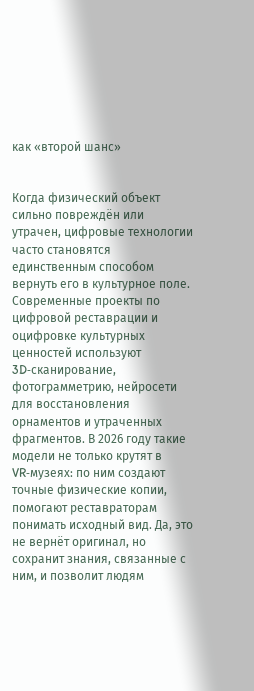как «второй шанс»


Когда физический объект сильно повреждён или утрачен, цифровые технологии часто становятся единственным способом вернуть его в культурное поле. Современные проекты по цифровой реставрации и оцифровке культурных ценностей используют 3D‑сканирование, фотограмметрию, нейросети для восстановления орнаментов и утраченных фрагментов. В 2026 году такие модели не только крутят в VR‑музеях: по ним создают точные физические копии, помогают реставраторам понимать исходный вид. Да, это не вернёт оригинал, но сохранит знания, связанные с ним, и позволит людям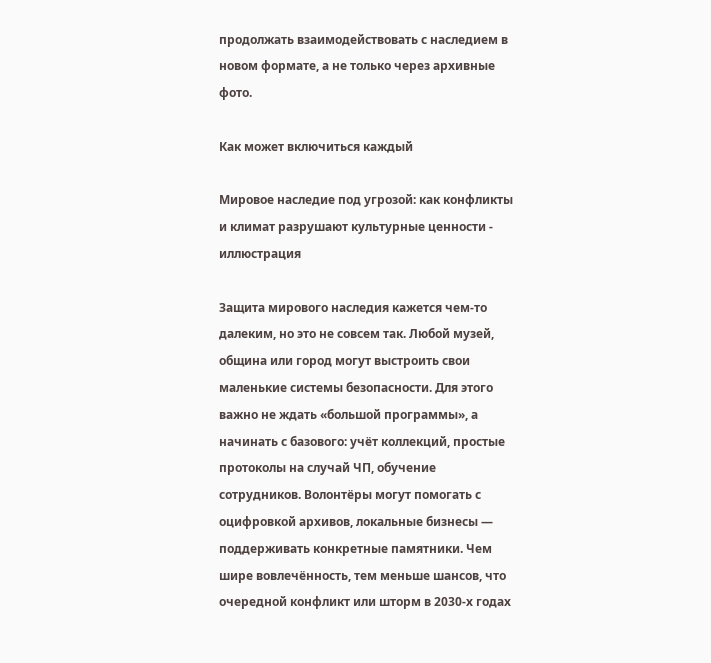продолжать взаимодействовать с наследием в новом формате, а не только через архивные фото.

Как может включиться каждый

Мировое наследие под угрозой: как конфликты и климат разрушают культурные ценности - иллюстрация

Защита мирового наследия кажется чем-то далеким, но это не совсем так. Любой музей, община или город могут выстроить свои маленькие системы безопасности. Для этого важно не ждать «большой программы», а начинать с базового: учёт коллекций, простые протоколы на случай ЧП, обучение сотрудников. Волонтёры могут помогать с оцифровкой архивов, локальные бизнесы — поддерживать конкретные памятники. Чем шире вовлечённость, тем меньше шансов, что очередной конфликт или шторм в 2030‑х годах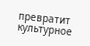превратит культурное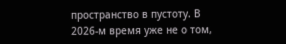пространство в пустоту. В 2026‑м время уже не о том,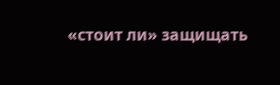«стоит ли» защищать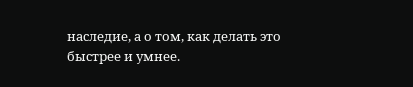наследие, а о том, как делать это быстрее и умнее.